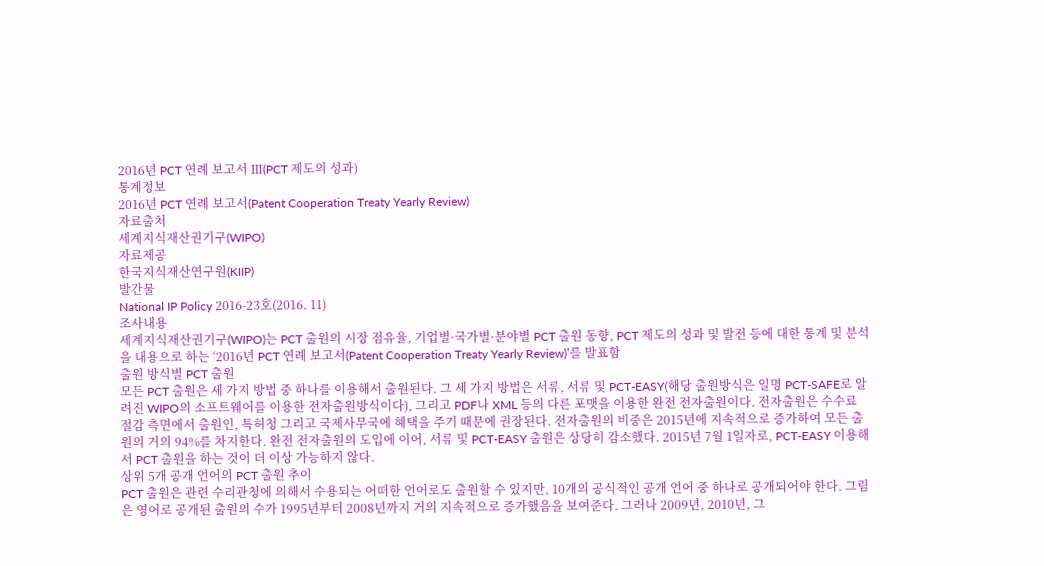2016년 PCT 연례 보고서 Ⅲ(PCT 제도의 성과)
통계정보
2016년 PCT 연례 보고서(Patent Cooperation Treaty Yearly Review)
자료출처
세계지식재산권기구(WIPO)
자료제공
한국지식재산연구원(KIIP)
발간물
National IP Policy 2016-23호(2016. 11)
조사내용
세계지식재산권기구(WIPO)는 PCT 출원의 시장 점유율, 기업별·국가별·분야별 PCT 출원 동향, PCT 제도의 성과 및 발전 등에 대한 통계 및 분석을 내용으로 하는 ‘2016년 PCT 연례 보고서(Patent Cooperation Treaty Yearly Review)’를 발표함
출원 방식별 PCT 출원
모든 PCT 출원은 세 가지 방법 중 하나를 이용해서 출원된다. 그 세 가지 방법은 서류, 서류 및 PCT-EASY(해당 출원방식은 일명 PCT-SAFE로 알려진 WIPO의 소프트웨어를 이용한 전자출원방식이다), 그리고 PDF나 XML 등의 다른 포맷을 이용한 완전 전자출원이다. 전자출원은 수수료 절감 측면에서 출원인, 특허청 그리고 국제사무국에 혜택을 주기 때문에 권장된다. 전자출원의 비중은 2015년에 지속적으로 증가하여 모든 출원의 거의 94%를 차지한다. 완전 전자출원의 도입에 이어, 서류 및 PCT-EASY 출원은 상당히 감소했다. 2015년 7월 1일자로, PCT-EASY 이용해서 PCT 출원을 하는 것이 더 이상 가능하지 않다.
상위 5개 공개 언어의 PCT 출원 추이
PCT 출원은 관련 수리관청에 의해서 수용되는 어떠한 언어로도 출원할 수 있지만, 10개의 공식적인 공개 언어 중 하나로 공개되어야 한다. 그림은 영어로 공개된 출원의 수가 1995년부터 2008년까지 거의 지속적으로 증가했음을 보여준다. 그러나 2009년, 2010년, 그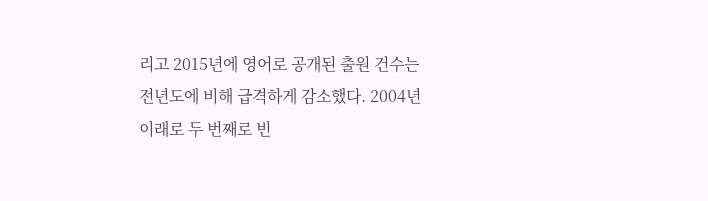리고 2015년에 영어로 공개된 출원 건수는 전년도에 비해 급격하게 감소했다. 2004년 이래로 두 번째로 빈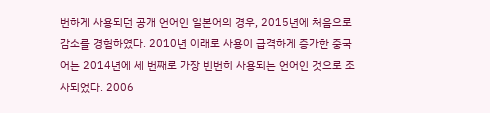번하게 사용되던 공개 언어인 일본어의 경우, 2015년에 처음으로 감소를 경험하였다. 2010년 이래로 사용이 급격하게 증가한 중국어는 2014년에 세 번째로 가장 빈번히 사용되는 언어인 것으로 조사되었다. 2006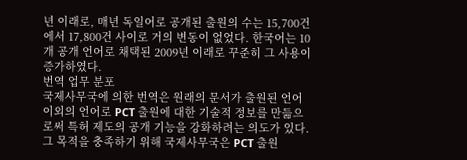년 이래로, 매년 독일어로 공개된 출원의 수는 15,700건에서 17,800건 사이로 거의 변동이 없었다. 한국어는 10개 공개 언어로 채택된 2009년 이래로 꾸준히 그 사용이 증가하였다.
번역 업무 분포
국제사무국에 의한 번역은 원래의 문서가 출원된 언어 이외의 언어로 PCT 출원에 대한 기술적 정보를 만듦으로써 특허 제도의 공개 기능을 강화하려는 의도가 있다. 그 목적을 충족하기 위해 국제사무국은 PCT 출원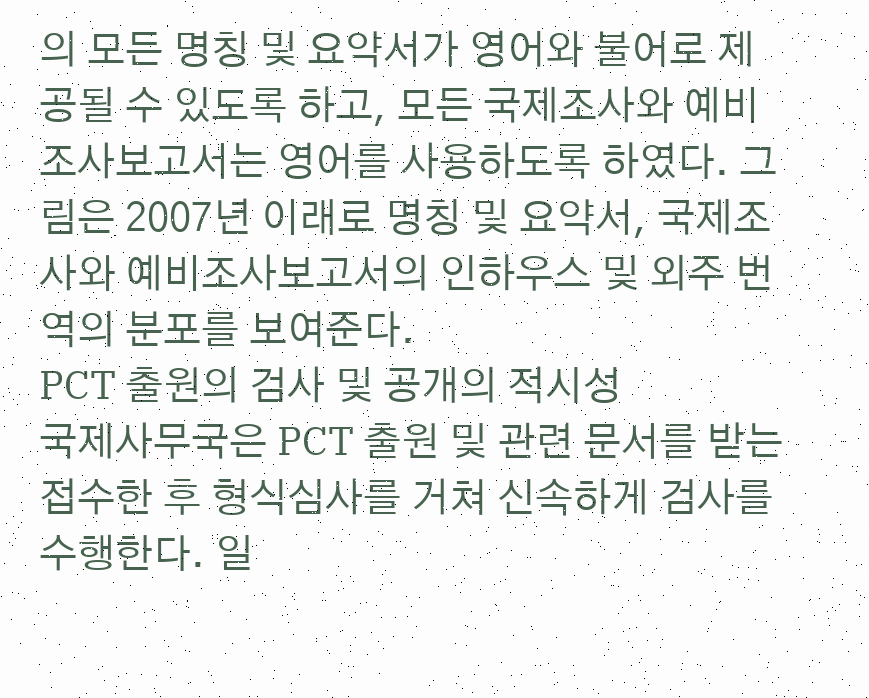의 모든 명칭 및 요약서가 영어와 불어로 제공될 수 있도록 하고, 모든 국제조사와 예비조사보고서는 영어를 사용하도록 하였다. 그림은 2007년 이래로 명칭 및 요약서, 국제조사와 예비조사보고서의 인하우스 및 외주 번역의 분포를 보여준다.
PCT 출원의 검사 및 공개의 적시성
국제사무국은 PCT 출원 및 관련 문서를 받는 접수한 후 형식심사를 거쳐 신속하게 검사를 수행한다. 일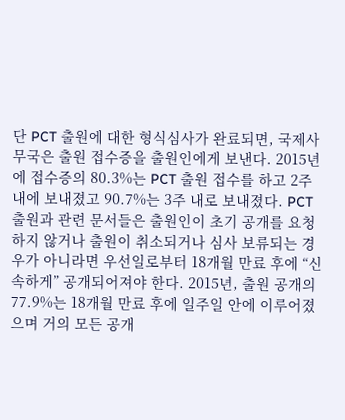단 PCT 출원에 대한 형식심사가 완료되면, 국제사무국은 출원 접수증을 출원인에게 보낸다. 2015년에 접수증의 80.3%는 PCT 출원 접수를 하고 2주 내에 보내졌고 90.7%는 3주 내로 보내졌다. PCT 출원과 관련 문서들은 출원인이 초기 공개를 요청하지 않거나 출원이 취소되거나 심사 보류되는 경우가 아니라면 우선일로부터 18개월 만료 후에 “신속하게” 공개되어져야 한다. 2015년, 출원 공개의 77.9%는 18개월 만료 후에 일주일 안에 이루어졌으며 거의 모든 공개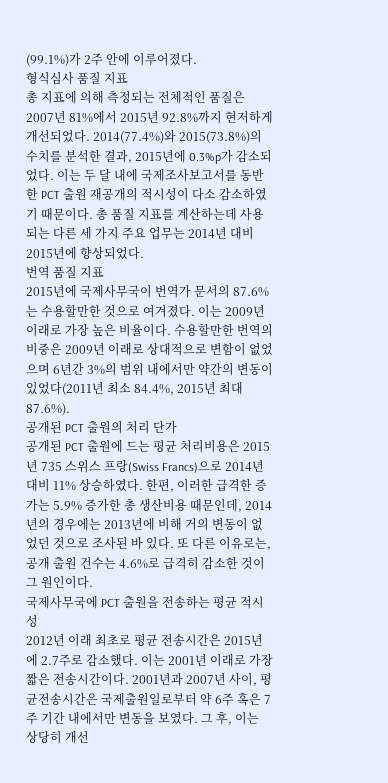(99.1%)가 2주 안에 이루어졌다.
형식심사 품질 지표
총 지표에 의해 측정되는 전체적인 품질은 2007년 81%에서 2015년 92.8%까지 현저하게 개선되었다. 2014(77.4%)와 2015(73.8%)의 수치를 분석한 결과, 2015년에 0.3%p가 감소되었다. 이는 두 달 내에 국제조사보고서를 동반한 PCT 출원 재공개의 적시성이 다소 감소하였기 때문이다. 총 품질 지표를 계산하는데 사용되는 다른 세 가지 주요 업무는 2014년 대비 2015년에 향상되었다.
번역 품질 지표
2015년에 국제사무국이 번역가 문서의 87.6%는 수용할만한 것으로 여겨졌다. 이는 2009년 이래로 가장 높은 비율이다. 수용할만한 번역의 비중은 2009년 이래로 상대적으로 변함이 없었으며 6년간 3%의 범위 내에서만 약간의 변동이 있었다(2011년 최소 84.4%, 2015년 최대 87.6%).
공개된 PCT 출원의 처리 단가
공개된 PCT 출원에 드는 평균 처리비용은 2015년 735 스위스 프랑(Swiss Francs)으로 2014년 대비 11% 상승하였다. 한편, 이러한 급격한 증가는 5.9% 증가한 총 생산비용 때문인데, 2014년의 경우에는 2013년에 비해 거의 변동이 없었던 것으로 조사된 바 있다. 또 다른 이유로는, 공개 출원 건수는 4.6%로 급격히 감소한 것이 그 원인이다.
국제사무국에 PCT 출원을 전송하는 평균 적시성
2012년 이래 최초로 평균 전송시간은 2015년에 2.7주로 감소했다. 이는 2001년 이래로 가장 짧은 전송시간이다. 2001년과 2007년 사이, 평균전송시간은 국제출원일로부터 약 6주 혹은 7주 기간 내에서만 변동을 보였다. 그 후, 이는 상당히 개선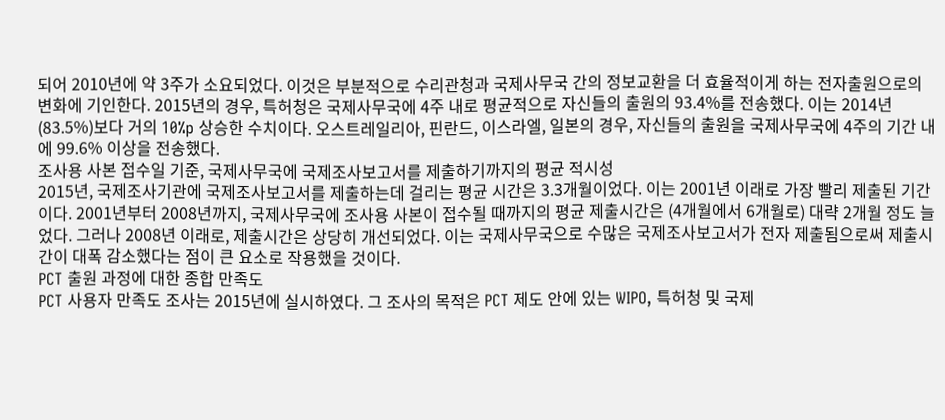되어 2010년에 약 3주가 소요되었다. 이것은 부분적으로 수리관청과 국제사무국 간의 정보교환을 더 효율적이게 하는 전자출원으로의 변화에 기인한다. 2015년의 경우, 특허청은 국제사무국에 4주 내로 평균적으로 자신들의 출원의 93.4%를 전송했다. 이는 2014년(83.5%)보다 거의 10%p 상승한 수치이다. 오스트레일리아, 핀란드, 이스라엘, 일본의 경우, 자신들의 출원을 국제사무국에 4주의 기간 내에 99.6% 이상을 전송했다.
조사용 사본 접수일 기준, 국제사무국에 국제조사보고서를 제출하기까지의 평균 적시성
2015년, 국제조사기관에 국제조사보고서를 제출하는데 걸리는 평균 시간은 3.3개월이었다. 이는 2001년 이래로 가장 빨리 제출된 기간이다. 2001년부터 2008년까지, 국제사무국에 조사용 사본이 접수될 때까지의 평균 제출시간은 (4개월에서 6개월로) 대략 2개월 정도 늘었다. 그러나 2008년 이래로, 제출시간은 상당히 개선되었다. 이는 국제사무국으로 수많은 국제조사보고서가 전자 제출됨으로써 제출시간이 대폭 감소했다는 점이 큰 요소로 작용했을 것이다.
PCT 출원 과정에 대한 종합 만족도
PCT 사용자 만족도 조사는 2015년에 실시하였다. 그 조사의 목적은 PCT 제도 안에 있는 WIPO, 특허청 및 국제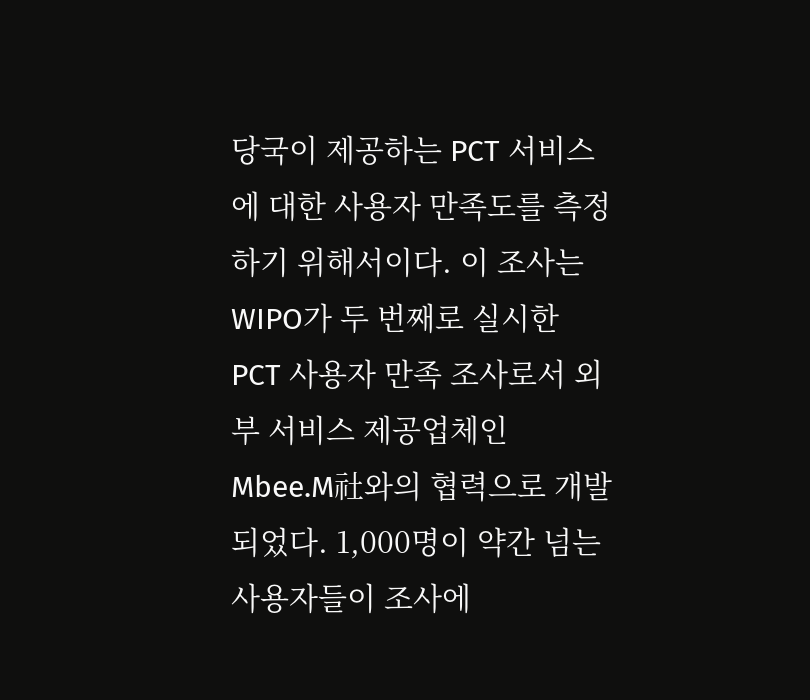당국이 제공하는 PCT 서비스에 대한 사용자 만족도를 측정하기 위해서이다. 이 조사는 WIPO가 두 번째로 실시한 PCT 사용자 만족 조사로서 외부 서비스 제공업체인 Mbee.M社와의 협력으로 개발되었다. 1,000명이 약간 넘는 사용자들이 조사에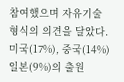참여했으며 자유기술 형식의 의견을 달았다. 미국(17%), 중국(14%) 일본(9%)의 출원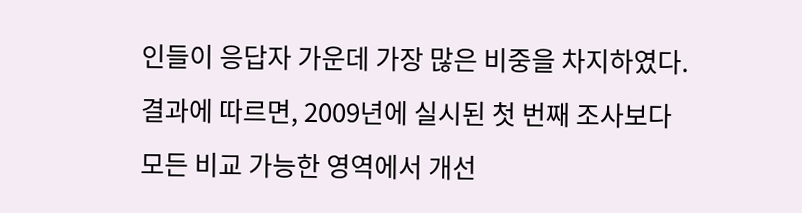인들이 응답자 가운데 가장 많은 비중을 차지하였다. 결과에 따르면, 2009년에 실시된 첫 번째 조사보다 모든 비교 가능한 영역에서 개선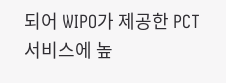되어 WIPO가 제공한 PCT 서비스에 높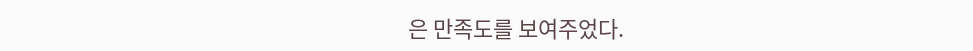은 만족도를 보여주었다.